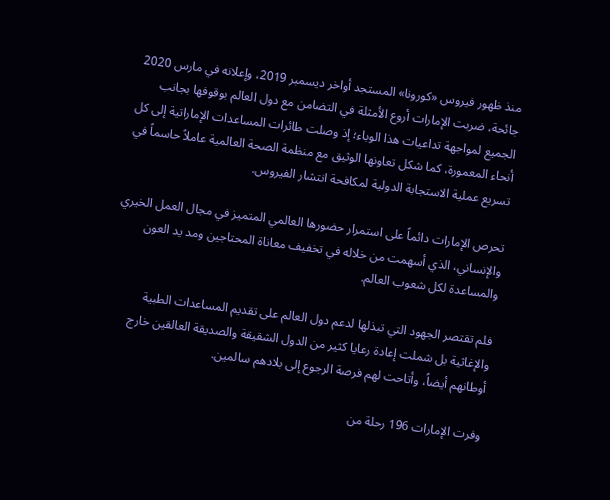منذ ظهور فيروس «كورونا» المستجد أواخر ديسمبر 2019، وإعلانه في مارس 2020 جائحة، ضربت الإمارات أروع الأمثلة في التضامن مع دول العالم بوقوفها بجانب الجميع لمواجهة تداعيات هذا الوباء؛ إذ وصلت طائرات المساعدات الإماراتية إلى كل أنحاء المعمورة، كما شكل تعاونها الوثيق مع منظمة الصحة العالمية عاملاً حاسماً في تسريع عملية الاستجابة الدولية لمكافحة انتشار الفيروس.

تحرص الإمارات دائماً على استمرار حضورها العالمي المتميز في مجال العمل الخيري والإنساني، الذي أسهمت من خلاله في تخفيف معاناة المحتاجين ومد يد العون والمساعدة لكل شعوب العالم.

فلم تقتصر الجهود التي تبذلها لدعم دول العالم على تقديم المساعدات الطبية والإغاثية بل شملت إعادة رعايا كثير من الدول الشقيقة والصديقة العالقين خارج أوطانهم أيضاً، وأتاحت لهم فرصة الرجوع إلى بلادهم سالمين.

وفرت الإمارات 196 رحلة من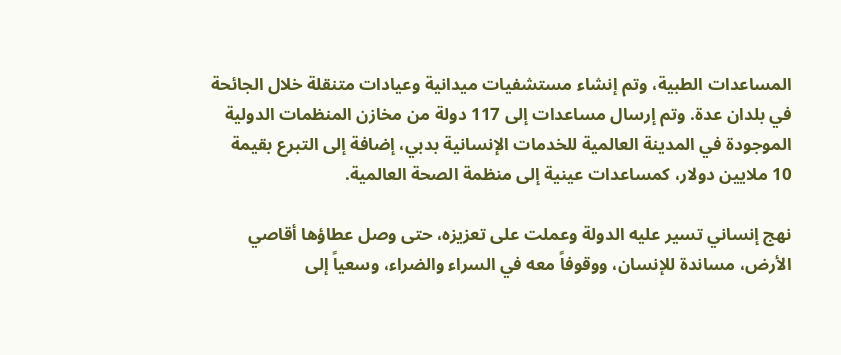المساعدات الطبية، وتم إنشاء مستشفيات ميدانية وعيادات متنقلة خلال الجائحة في بلدان عدة. وتم إرسال مساعدات إلى 117 دولة من مخازن المنظمات الدولية الموجودة في المدينة العالمية للخدمات الإنسانية بدبي، إضافة إلى التبرع بقيمة 10 ملايين دولار، كمساعدات عينية إلى منظمة الصحة العالمية.

نهج إنساني تسير عليه الدولة وعملت على تعزيزه، حتى وصل عطاؤها أقاصي الأرض، مساندة للإنسان، ووقوفاً معه في السراء والضراء، وسعياً إلى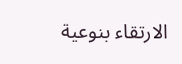الارتقاء بنوعية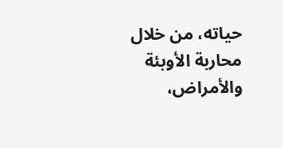حياته، من خلال محاربة الأوبئة والأمراض،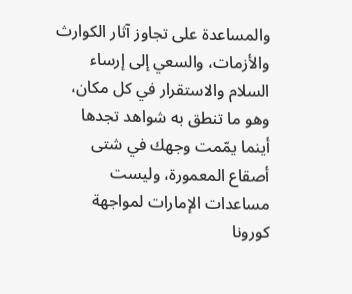والمساعدة على تجاوز آثار الكوارث والأزمات، والسعي إلى إرساء السلام والاستقرار في كل مكان، وهو ما تنطق به شواهد تجدها أينما يمّمت وجهك في شتى أصقاع المعمورة، وليست مساعدات الإمارات لمواجهة كورونا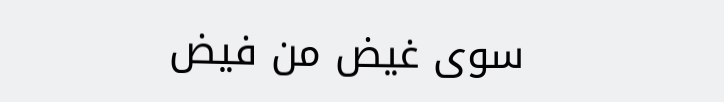سوى غيض من فيض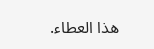هذا العطاء.